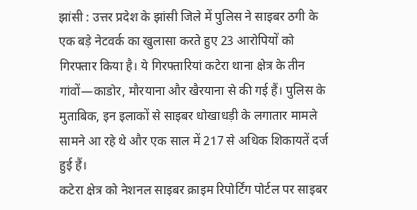झांसी : उत्तर प्रदेश के झांसी जिले में पुलिस ने साइबर ठगी के एक बड़े नेटवर्क का खुलासा करते हुए 23 आरोपियों को गिरफ्तार किया है। ये गिरफ्तारियां कटेरा थाना क्षेत्र के तीन गांवों—काडोर, मौरयाना और खैरयाना से की गई हैं। पुलिस के मुताबिक, इन इलाकों से साइबर धोखाधड़ी के लगातार मामले सामने आ रहे थे और एक साल में 217 से अधिक शिकायतें दर्ज हुई हैं।
कटेरा क्षेत्र को नेशनल साइबर क्राइम रिपोर्टिंग पोर्टल पर साइबर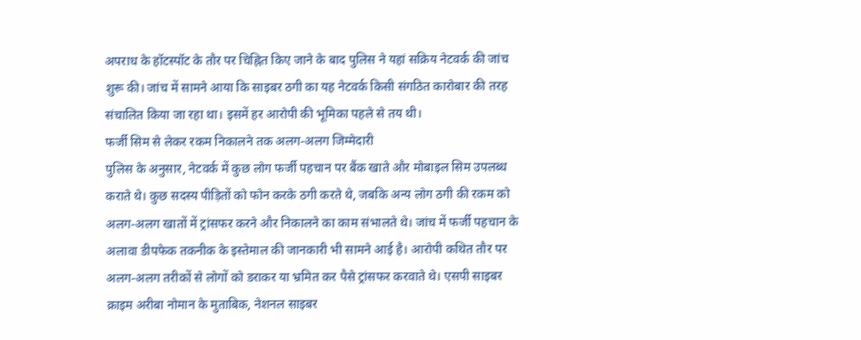अपराध के हॉटस्पॉट के तौर पर चिह्नित किए जाने के बाद पुलिस ने यहां सक्रिय नेटवर्क की जांच शुरू की। जांच में सामने आया कि साइबर ठगी का यह नेटवर्क किसी संगठित कारोबार की तरह संचालित किया जा रहा था। इसमें हर आरोपी की भूमिका पहले से तय थी।
फर्जी सिम से लेकर रकम निकालने तक अलग-अलग जिम्मेदारी
पुलिस के अनुसार, नेटवर्क में कुछ लोग फर्जी पहचान पर बैंक खाते और मोबाइल सिम उपलब्ध कराते थे। कुछ सदस्य पीड़ितों को फोन करके ठगी करते थे, जबकि अन्य लोग ठगी की रकम को अलग-अलग खातों में ट्रांसफर करने और निकालने का काम संभालते थे। जांच में फर्जी पहचान के अलावा डीपफेक तकनीक के इस्तेमाल की जानकारी भी सामने आई है। आरोपी कथित तौर पर अलग-अलग तरीकों से लोगों को डराकर या भ्रमित कर पैसे ट्रांसफर करवाते थे। एसपी साइबर क्राइम अरीबा नोमान के मुताबिक, नेशनल साइबर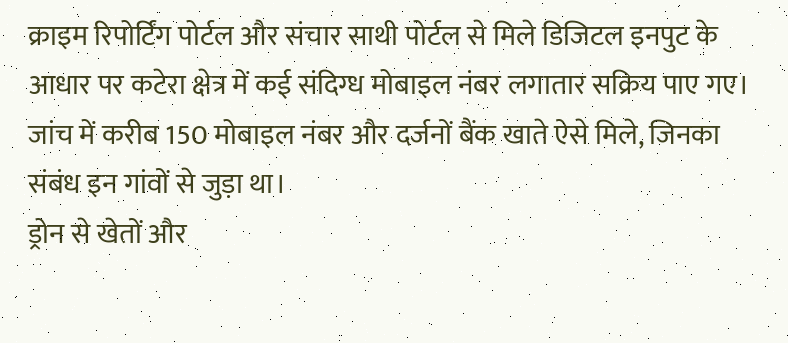क्राइम रिपोर्टिंग पोर्टल और संचार साथी पोर्टल से मिले डिजिटल इनपुट के आधार पर कटेरा क्षेत्र में कई संदिग्ध मोबाइल नंबर लगातार सक्रिय पाए गए। जांच में करीब 150 मोबाइल नंबर और दर्जनों बैंक खाते ऐसे मिले, जिनका संबंध इन गांवों से जुड़ा था।
ड्रोन से खेतों और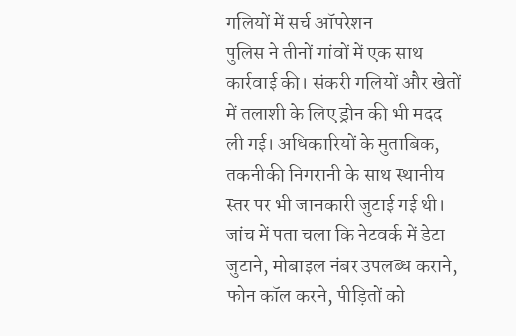गलियों में सर्च ऑपरेशन
पुलिस ने तीनों गांवों में एक साथ कार्रवाई की। संकरी गलियों और खेतों में तलाशी के लिए ड्रोन की भी मदद ली गई। अधिकारियों के मुताबिक, तकनीकी निगरानी के साथ स्थानीय स्तर पर भी जानकारी जुटाई गई थी। जांच में पता चला कि नेटवर्क में डेटा जुटाने, मोबाइल नंबर उपलब्ध कराने, फोन कॉल करने, पीड़ितों को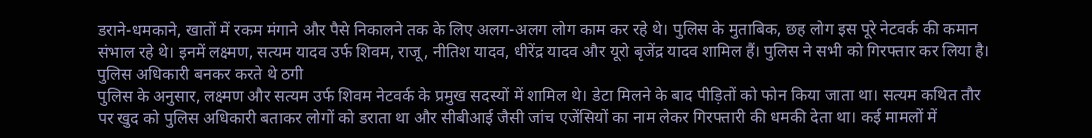डराने-धमकाने, खातों में रकम मंगाने और पैसे निकालने तक के लिए अलग-अलग लोग काम कर रहे थे। पुलिस के मुताबिक, छह लोग इस पूरे नेटवर्क की कमान संभाल रहे थे। इनमें लक्ष्मण, सत्यम यादव उर्फ शिवम, राजू, नीतिश यादव, धीरेंद्र यादव और यूरो बृजेंद्र यादव शामिल हैं। पुलिस ने सभी को गिरफ्तार कर लिया है।
पुलिस अधिकारी बनकर करते थे ठगी
पुलिस के अनुसार, लक्ष्मण और सत्यम उर्फ शिवम नेटवर्क के प्रमुख सदस्यों में शामिल थे। डेटा मिलने के बाद पीड़ितों को फोन किया जाता था। सत्यम कथित तौर पर खुद को पुलिस अधिकारी बताकर लोगों को डराता था और सीबीआई जैसी जांच एजेंसियों का नाम लेकर गिरफ्तारी की धमकी देता था। कई मामलों में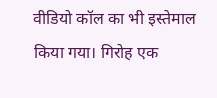वीडियो कॉल का भी इस्तेमाल किया गया। गिरोह एक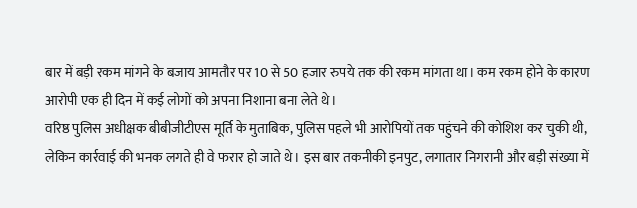बार में बड़ी रकम मांगने के बजाय आमतौर पर 10 से 50 हजार रुपये तक की रकम मांगता था। कम रकम होने के कारण आरोपी एक ही दिन में कई लोगों को अपना निशाना बना लेते थे।
वरिष्ठ पुलिस अधीक्षक बीबीजीटीएस मूर्ति के मुताबिक, पुलिस पहले भी आरोपियों तक पहुंचने की कोशिश कर चुकी थी, लेकिन कार्रवाई की भनक लगते ही वे फरार हो जाते थे। इस बार तकनीकी इनपुट, लगातार निगरानी और बड़ी संख्या में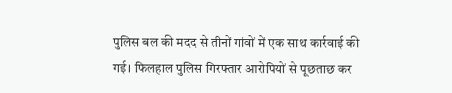पुलिस बल की मदद से तीनों गांवों में एक साथ कार्रवाई की गई। फिलहाल पुलिस गिरफ्तार आरोपियों से पूछताछ कर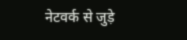नेटवर्क से जुड़े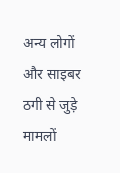अन्य लोगों और साइबर ठगी से जुड़े मामलों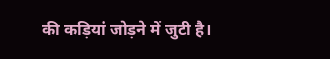की कड़ियां जोड़ने में जुटी है।